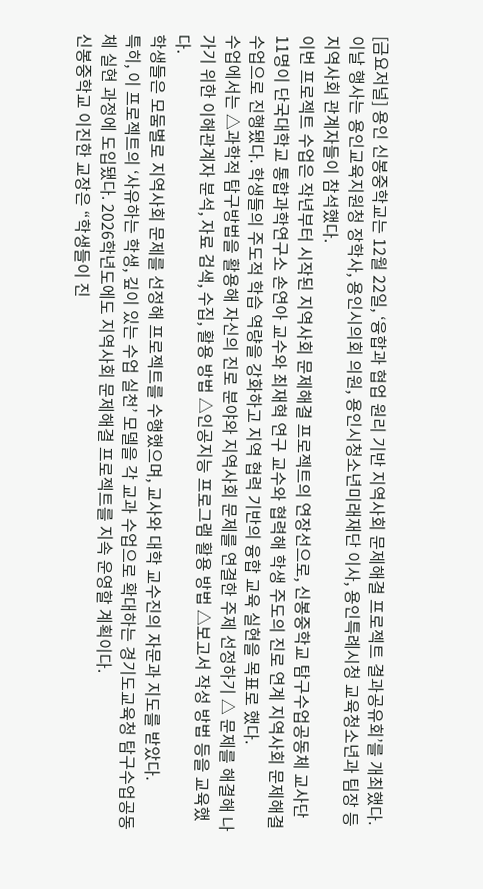[금요저널] 용인 신봉중학교는 12월 22일, ‘융합과 협업 원리 기반 지역사회 문제해결 프로젝트 결과공유회’를 개최했다. 이날 행사는 용인교육지원청 장학사, 용인시의회 의원, 용인시청소년미래재단 이사, 용인특례시청 교육청소년과 팀장 등 지역사회 관계자들이 참석했다.
이번 프로젝트 수업은 작년부터 시작된 지역사회 문제해결 프로젝트의 연장선으로, 신봉중학교 탐구수업공동체 교사단 11명이 단국대학교 통합과학연구소 손연아 교수와 최재혁 연구 교수와 협력해 학생 주도의 진로 연계 지역사회 문제해결 수업으로 진행됐다. 학생들의 주도적 학습 역량을 강화하고 지역 협력 기반의 융합 교육 실현을 목표로 했다.
수업에서는 △과학적 탐구방법을 활용해 자신의 진로 분야와 지역사회 문제를 연결한 주제 선정하기 △ 문제를 해결해 나가기 위한 이해관계자 분석, 자료 검색, 수집, 활용 방법 △인공지능 프로그램 활용 방법 △보고서 작성 방법 등을 교육했다.
학생들은 모둠별로 지역사회 문제를 선정해 프로젝트를 수행했으며, 교사와 대학 교수진의 자문과 지도를 받았다.
특히, 이 프로젝트의 ‘사유하는 학생, 깊이 있는 수업 실천’ 모델을 각 교과 수업으로 확대하는 경기도교육청 탐구수업공동체 실현 과정에 도입됐다. 2026학년도에도 지역사회 문제해결 프로젝트를 지속 운영할 계획이다.
신봉중학교 이진한 교장은 “학생들이 진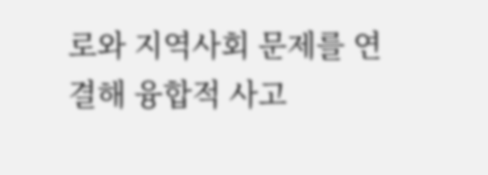로와 지역사회 문제를 연결해 융합적 사고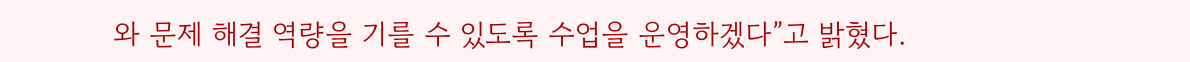와 문제 해결 역량을 기를 수 있도록 수업을 운영하겠다”고 밝혔다.